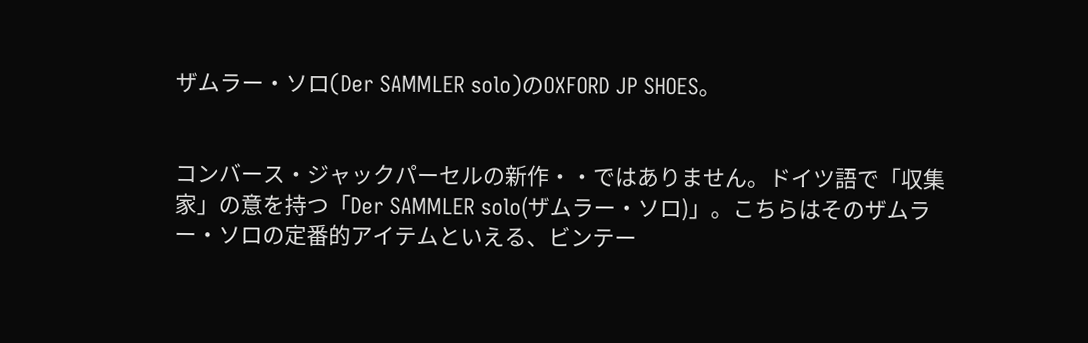ザムラー・ソロ(Der SAMMLER solo)のOXFORD JP SHOES。


コンバース・ジャックパーセルの新作・・ではありません。ドイツ語で「収集家」の意を持つ「Der SAMMLER solo(ザムラー・ソロ)」。こちらはそのザムラー・ソロの定番的アイテムといえる、ビンテー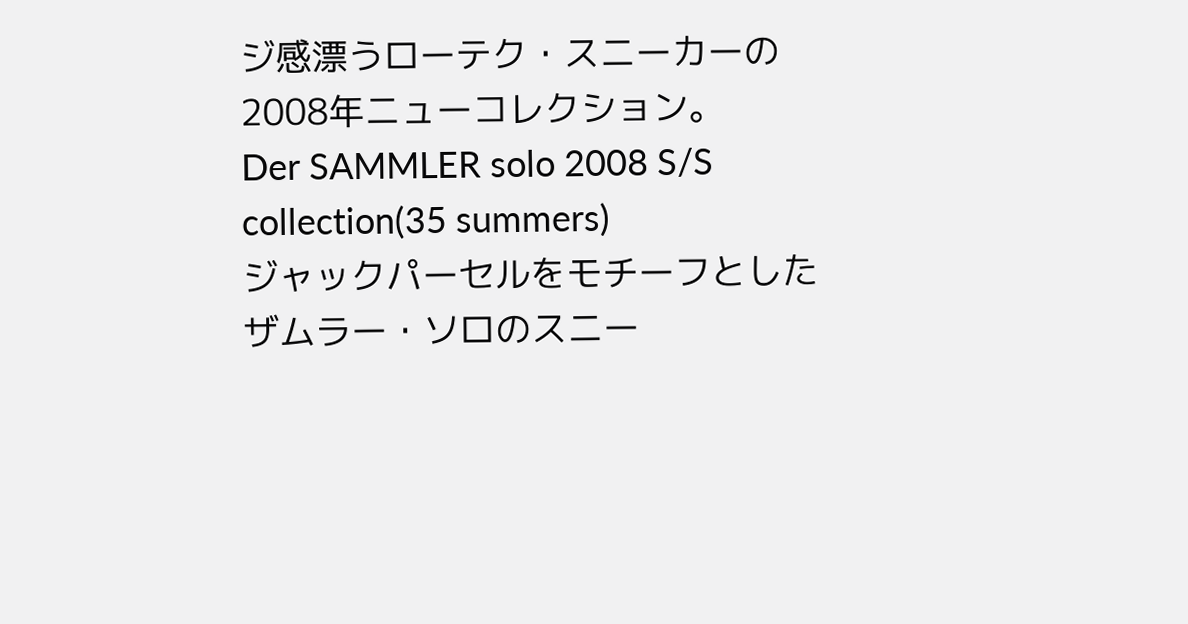ジ感漂うローテク・スニーカーの2008年ニューコレクション。
Der SAMMLER solo 2008 S/S collection(35 summers)
ジャックパーセルをモチーフとしたザムラー・ソロのスニー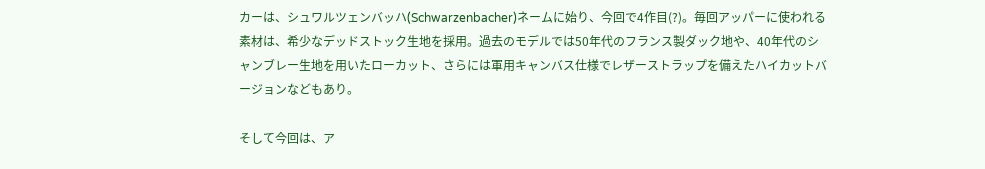カーは、シュワルツェンバッハ(Schwarzenbacher)ネームに始り、今回で4作目(?)。毎回アッパーに使われる素材は、希少なデッドストック生地を採用。過去のモデルでは50年代のフランス製ダック地や、40年代のシャンブレー生地を用いたローカット、さらには軍用キャンバス仕様でレザーストラップを備えたハイカットバージョンなどもあり。

そして今回は、ア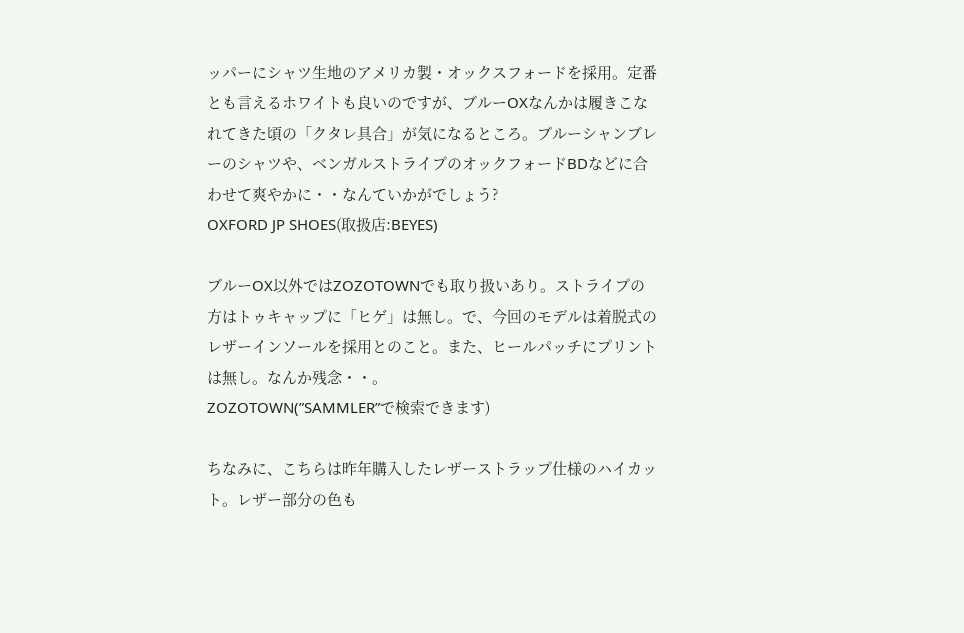ッパーにシャツ生地のアメリカ製・オックスフォードを採用。定番とも言えるホワイトも良いのですが、ブルーOXなんかは履きこなれてきた頃の「クタレ具合」が気になるところ。ブルーシャンブレーのシャツや、ベンガルストライプのオックフォードBDなどに合わせて爽やかに・・なんていかがでしょう?
OXFORD JP SHOES(取扱店:BEYES)

ブルーOX以外ではZOZOTOWNでも取り扱いあり。ストライプの方はトゥキャップに「ヒゲ」は無し。で、今回のモデルは着脱式のレザーインソールを採用とのこと。また、ヒールパッチにプリントは無し。なんか残念・・。
ZOZOTOWN(”SAMMLER”で検索できます)

ちなみに、こちらは昨年購入したレザーストラップ仕様のハイカット。レザー部分の色も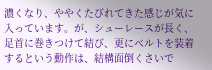濃くなり、ややくたびれてきた感じが気に入っています。が、シューレースが長く、足首に巻きつけて結び、更にベルトを装着するという動作は、結構面倒くさいで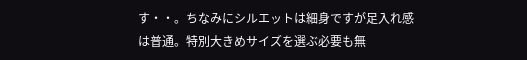す・・。ちなみにシルエットは細身ですが足入れ感は普通。特別大きめサイズを選ぶ必要も無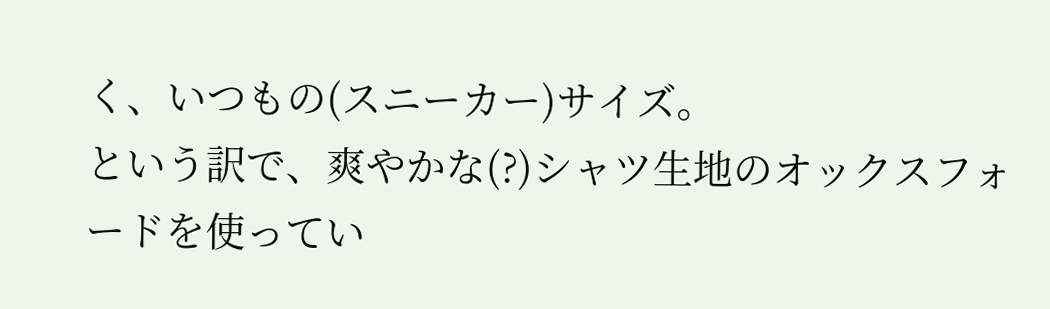く、いつもの(スニーカー)サイズ。
という訳で、爽やかな(?)シャツ生地のオックスフォードを使ってい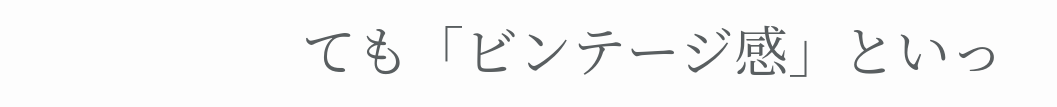ても「ビンテージ感」といっ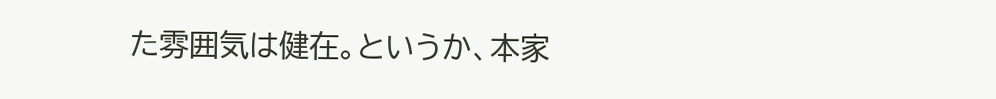た雰囲気は健在。というか、本家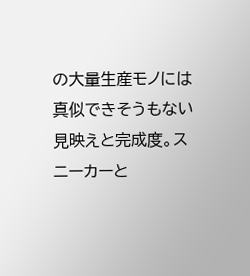の大量生産モノには真似できそうもない見映えと完成度。スニーカーと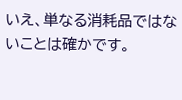いえ、単なる消耗品ではないことは確かです。